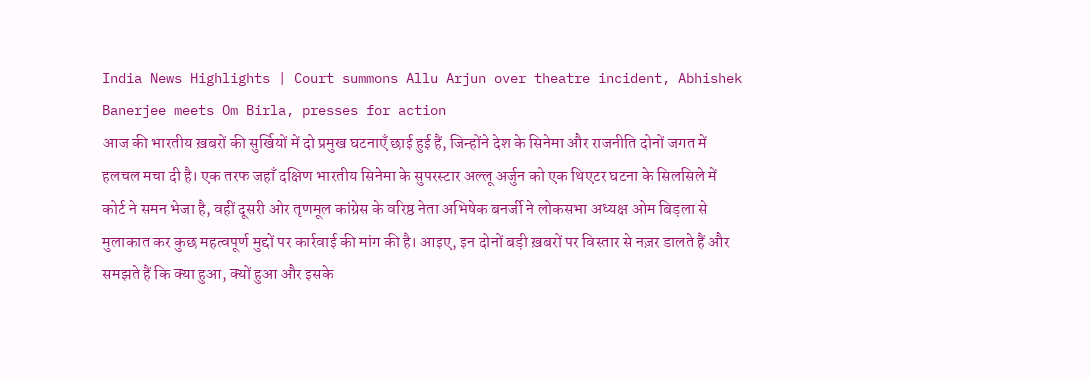India News Highlights | Court summons Allu Arjun over theatre incident, Abhishek Banerjee meets Om Birla, presses for action
आज की भारतीय ख़बरों की सुर्खियों में दो प्रमुख घटनाएँ छाई हुई हैं, जिन्होंने देश के सिनेमा और राजनीति दोनों जगत में हलचल मचा दी है। एक तरफ जहाँ दक्षिण भारतीय सिनेमा के सुपरस्टार अल्लू अर्जुन को एक थिएटर घटना के सिलसिले में कोर्ट ने समन भेजा है, वहीं दूसरी ओर तृणमूल कांग्रेस के वरिष्ठ नेता अभिषेक बनर्जी ने लोकसभा अध्यक्ष ओम बिड़ला से मुलाकात कर कुछ महत्वपूर्ण मुद्दों पर कार्रवाई की मांग की है। आइए, इन दोनों बड़ी ख़बरों पर विस्तार से नज़र डालते हैं और समझते हैं कि क्या हुआ, क्यों हुआ और इसके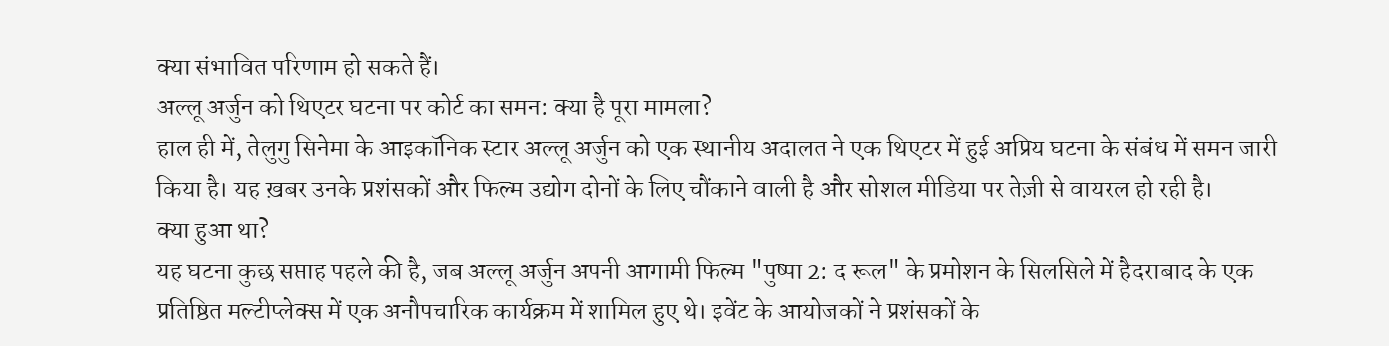क्या संभावित परिणाम हो सकते हैं।
अल्लू अर्जुन को थिएटर घटना पर कोर्ट का समन: क्या है पूरा मामला?
हाल ही में, तेलुगु सिनेमा के आइकॉनिक स्टार अल्लू अर्जुन को एक स्थानीय अदालत ने एक थिएटर में हुई अप्रिय घटना के संबंध में समन जारी किया है। यह ख़बर उनके प्रशंसकों और फिल्म उद्योग दोनों के लिए चौंकाने वाली है और सोशल मीडिया पर तेज़ी से वायरल हो रही है।
क्या हुआ था?
यह घटना कुछ सप्ताह पहले की है, जब अल्लू अर्जुन अपनी आगामी फिल्म "पुष्पा 2: द रूल" के प्रमोशन के सिलसिले में हैदराबाद के एक प्रतिष्ठित मल्टीप्लेक्स में एक अनौपचारिक कार्यक्रम में शामिल हुए थे। इवेंट के आयोजकों ने प्रशंसकों के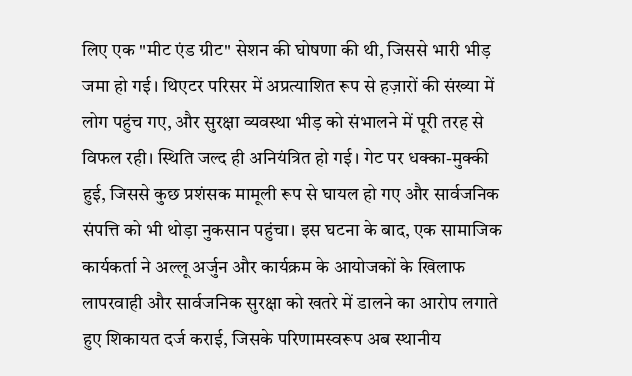लिए एक "मीट एंड ग्रीट" सेशन की घोषणा की थी, जिससे भारी भीड़ जमा हो गई। थिएटर परिसर में अप्रत्याशित रूप से हज़ारों की संख्या में लोग पहुंच गए, और सुरक्षा व्यवस्था भीड़ को संभालने में पूरी तरह से विफल रही। स्थिति जल्द ही अनियंत्रित हो गई। गेट पर धक्का-मुक्की हुई, जिससे कुछ प्रशंसक मामूली रूप से घायल हो गए और सार्वजनिक संपत्ति को भी थोड़ा नुकसान पहुंचा। इस घटना के बाद, एक सामाजिक कार्यकर्ता ने अल्लू अर्जुन और कार्यक्रम के आयोजकों के खिलाफ लापरवाही और सार्वजनिक सुरक्षा को खतरे में डालने का आरोप लगाते हुए शिकायत दर्ज कराई, जिसके परिणामस्वरूप अब स्थानीय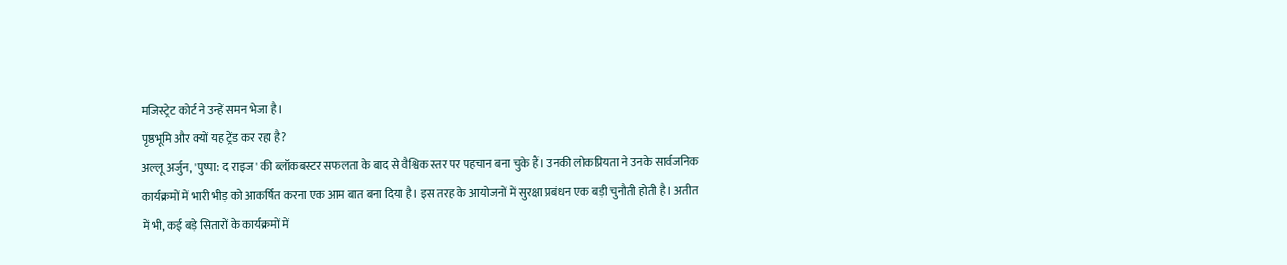मजिस्ट्रेट कोर्ट ने उन्हें समन भेजा है।
पृष्ठभूमि और क्यों यह ट्रेंड कर रहा है?
अल्लू अर्जुन, 'पुष्पा: द राइज' की ब्लॉकबस्टर सफलता के बाद से वैश्विक स्तर पर पहचान बना चुके हैं। उनकी लोकप्रियता ने उनके सार्वजनिक कार्यक्रमों में भारी भीड़ को आकर्षित करना एक आम बात बना दिया है। इस तरह के आयोजनों में सुरक्षा प्रबंधन एक बड़ी चुनौती होती है। अतीत में भी, कई बड़े सितारों के कार्यक्रमों में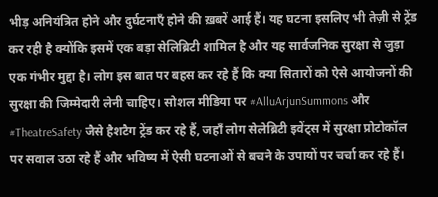भीड़ अनियंत्रित होने और दुर्घटनाएँ होने की ख़बरें आई हैं। यह घटना इसलिए भी तेज़ी से ट्रेंड कर रही है क्योंकि इसमें एक बड़ा सेलिब्रिटी शामिल है और यह सार्वजनिक सुरक्षा से जुड़ा एक गंभीर मुद्दा है। लोग इस बात पर बहस कर रहे हैं कि क्या सितारों को ऐसे आयोजनों की सुरक्षा की जिम्मेदारी लेनी चाहिए। सोशल मीडिया पर #AlluArjunSummons और #TheatreSafety जैसे हैशटैग ट्रेंड कर रहे हैं, जहाँ लोग सेलेब्रिटी इवेंट्स में सुरक्षा प्रोटोकॉल पर सवाल उठा रहे हैं और भविष्य में ऐसी घटनाओं से बचने के उपायों पर चर्चा कर रहे हैं।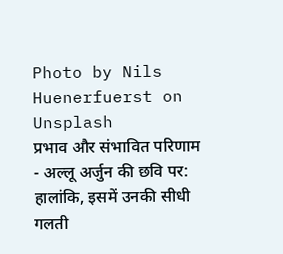Photo by Nils Huenerfuerst on Unsplash
प्रभाव और संभावित परिणाम
- अल्लू अर्जुन की छवि पर: हालांकि, इसमें उनकी सीधी गलती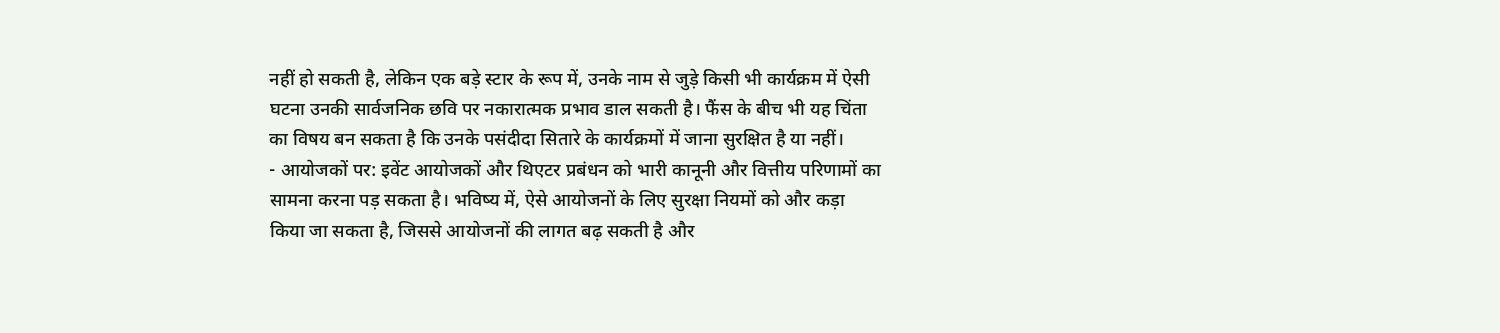नहीं हो सकती है, लेकिन एक बड़े स्टार के रूप में, उनके नाम से जुड़े किसी भी कार्यक्रम में ऐसी घटना उनकी सार्वजनिक छवि पर नकारात्मक प्रभाव डाल सकती है। फैंस के बीच भी यह चिंता का विषय बन सकता है कि उनके पसंदीदा सितारे के कार्यक्रमों में जाना सुरक्षित है या नहीं।
- आयोजकों पर: इवेंट आयोजकों और थिएटर प्रबंधन को भारी कानूनी और वित्तीय परिणामों का सामना करना पड़ सकता है। भविष्य में, ऐसे आयोजनों के लिए सुरक्षा नियमों को और कड़ा किया जा सकता है, जिससे आयोजनों की लागत बढ़ सकती है और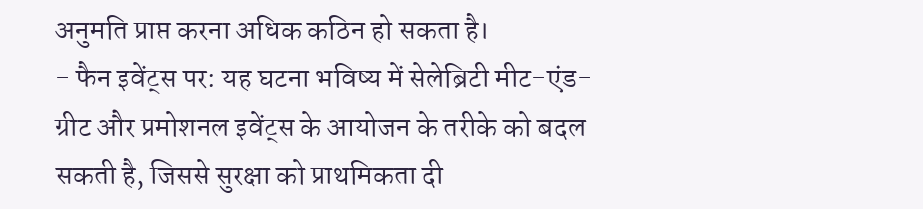अनुमति प्राप्त करना अधिक कठिन हो सकता है।
- फैन इवेंट्स पर: यह घटना भविष्य में सेलेब्रिटी मीट-एंड-ग्रीट और प्रमोशनल इवेंट्स के आयोजन के तरीके को बदल सकती है, जिससे सुरक्षा को प्राथमिकता दी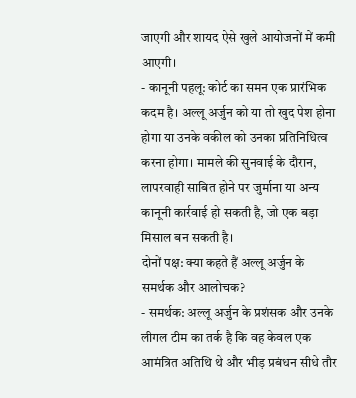जाएगी और शायद ऐसे खुले आयोजनों में कमी आएगी।
- कानूनी पहलू: कोर्ट का समन एक प्रारंभिक कदम है। अल्लू अर्जुन को या तो खुद पेश होना होगा या उनके वकील को उनका प्रतिनिधित्व करना होगा। मामले की सुनवाई के दौरान, लापरवाही साबित होने पर जुर्माना या अन्य कानूनी कार्रवाई हो सकती है, जो एक बड़ा मिसाल बन सकती है।
दोनों पक्ष: क्या कहते हैं अल्लू अर्जुन के समर्थक और आलोचक?
- समर्थक: अल्लू अर्जुन के प्रशंसक और उनके लीगल टीम का तर्क है कि वह केवल एक आमंत्रित अतिथि थे और भीड़ प्रबंधन सीधे तौर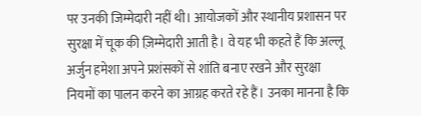पर उनकी जिम्मेदारी नहीं थी। आयोजकों और स्थानीय प्रशासन पर सुरक्षा में चूक की ज़िम्मेदारी आती है। वे यह भी कहते हैं कि अल्लू अर्जुन हमेशा अपने प्रशंसकों से शांति बनाए रखने और सुरक्षा नियमों का पालन करने का आग्रह करते रहे हैं। उनका मानना है कि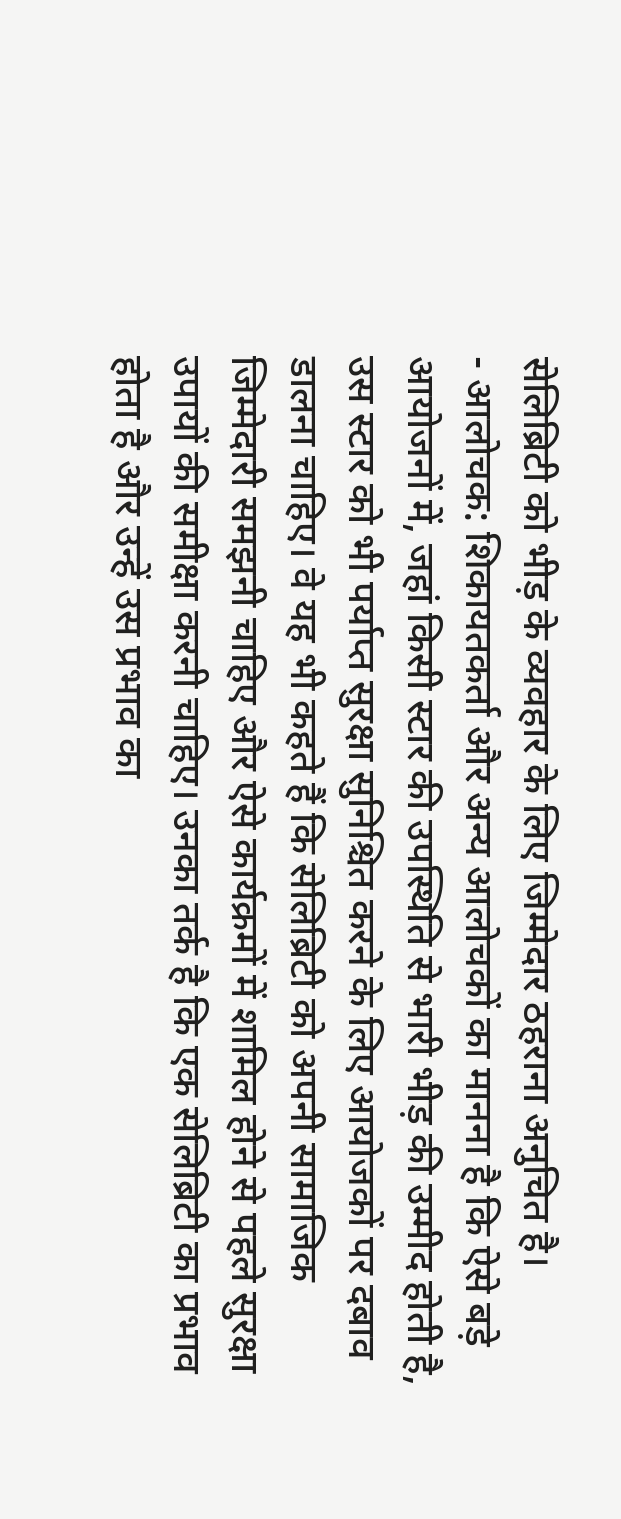सेलिब्रिटी को भीड़ के व्यवहार के लिए जिम्मेदार ठहराना अनुचित है।
- आलोचक: शिकायतकर्ता और अन्य आलोचकों का मानना है कि ऐसे बड़े आयोजनों में, जहां किसी स्टार की उपस्थिति से भारी भीड़ की उम्मीद होती है, उस स्टार को भी पर्याप्त सुरक्षा सुनिश्चित करने के लिए आयोजकों पर दबाव डालना चाहिए। वे यह भी कहते हैं कि सेलिब्रिटी को अपनी सामाजिक जिम्मेदारी समझनी चाहिए और ऐसे कार्यक्रमों में शामिल होने से पहले सुरक्षा उपायों की समीक्षा करनी चाहिए। उनका तर्क है कि एक सेलिब्रिटी का प्रभाव होता है और उन्हें उस प्रभाव का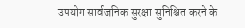उपयोग सार्वजनिक सुरक्षा सुनिश्चित करने के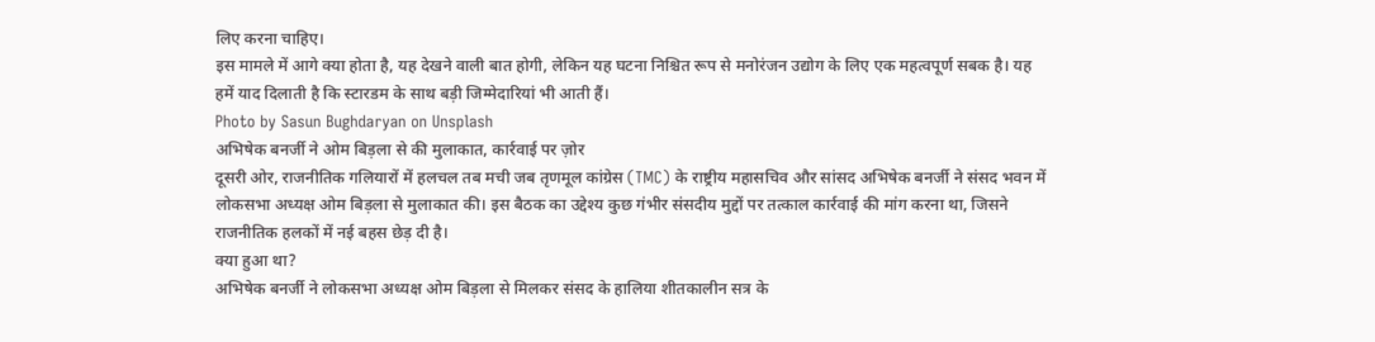लिए करना चाहिए।
इस मामले में आगे क्या होता है, यह देखने वाली बात होगी, लेकिन यह घटना निश्चित रूप से मनोरंजन उद्योग के लिए एक महत्वपूर्ण सबक है। यह हमें याद दिलाती है कि स्टारडम के साथ बड़ी जिम्मेदारियां भी आती हैं।
Photo by Sasun Bughdaryan on Unsplash
अभिषेक बनर्जी ने ओम बिड़ला से की मुलाकात, कार्रवाई पर ज़ोर
दूसरी ओर, राजनीतिक गलियारों में हलचल तब मची जब तृणमूल कांग्रेस (TMC) के राष्ट्रीय महासचिव और सांसद अभिषेक बनर्जी ने संसद भवन में लोकसभा अध्यक्ष ओम बिड़ला से मुलाकात की। इस बैठक का उद्देश्य कुछ गंभीर संसदीय मुद्दों पर तत्काल कार्रवाई की मांग करना था, जिसने राजनीतिक हलकों में नई बहस छेड़ दी है।
क्या हुआ था?
अभिषेक बनर्जी ने लोकसभा अध्यक्ष ओम बिड़ला से मिलकर संसद के हालिया शीतकालीन सत्र के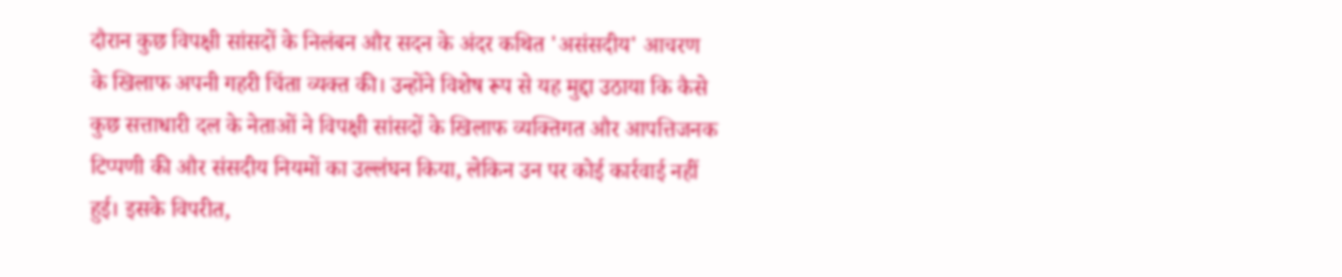दौरान कुछ विपक्षी सांसदों के निलंबन और सदन के अंदर कथित 'असंसदीय' आचरण के खिलाफ अपनी गहरी चिंता व्यक्त की। उन्होंने विशेष रूप से यह मुद्दा उठाया कि कैसे कुछ सत्ताधारी दल के नेताओं ने विपक्षी सांसदों के खिलाफ व्यक्तिगत और आपत्तिजनक टिप्पणी की और संसदीय नियमों का उल्लंघन किया, लेकिन उन पर कोई कार्रवाई नहीं हुई। इसके विपरीत,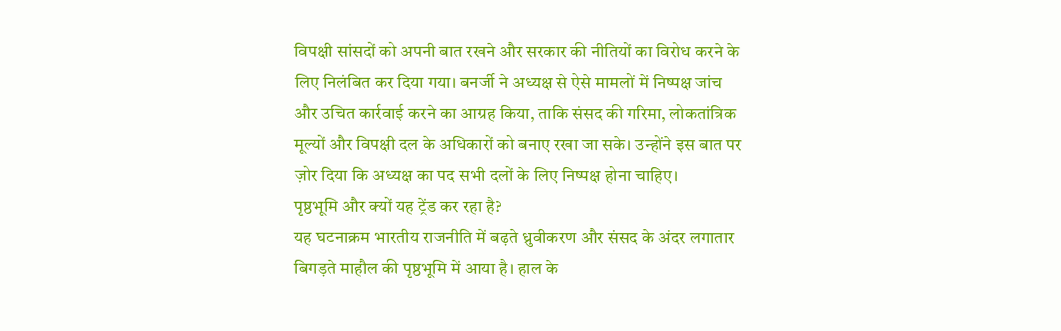विपक्षी सांसदों को अपनी बात रखने और सरकार की नीतियों का विरोध करने के लिए निलंबित कर दिया गया। बनर्जी ने अध्यक्ष से ऐसे मामलों में निष्पक्ष जांच और उचित कार्रवाई करने का आग्रह किया, ताकि संसद की गरिमा, लोकतांत्रिक मूल्यों और विपक्षी दल के अधिकारों को बनाए रखा जा सके। उन्होंने इस बात पर ज़ोर दिया कि अध्यक्ष का पद सभी दलों के लिए निष्पक्ष होना चाहिए।
पृष्ठभूमि और क्यों यह ट्रेंड कर रहा है?
यह घटनाक्रम भारतीय राजनीति में बढ़ते ध्रुवीकरण और संसद के अंदर लगातार बिगड़ते माहौल की पृष्ठभूमि में आया है। हाल के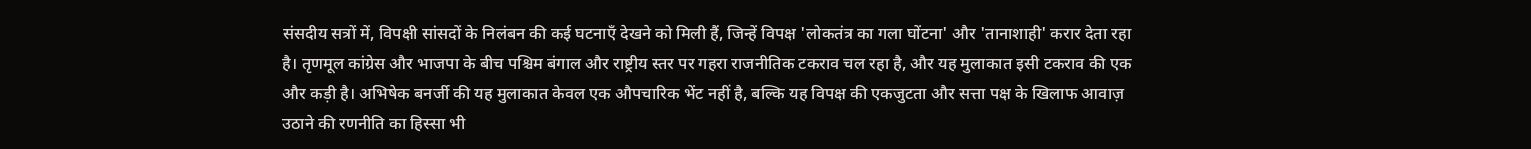संसदीय सत्रों में, विपक्षी सांसदों के निलंबन की कई घटनाएँ देखने को मिली हैं, जिन्हें विपक्ष 'लोकतंत्र का गला घोंटना' और 'तानाशाही' करार देता रहा है। तृणमूल कांग्रेस और भाजपा के बीच पश्चिम बंगाल और राष्ट्रीय स्तर पर गहरा राजनीतिक टकराव चल रहा है, और यह मुलाकात इसी टकराव की एक और कड़ी है। अभिषेक बनर्जी की यह मुलाकात केवल एक औपचारिक भेंट नहीं है, बल्कि यह विपक्ष की एकजुटता और सत्ता पक्ष के खिलाफ आवाज़ उठाने की रणनीति का हिस्सा भी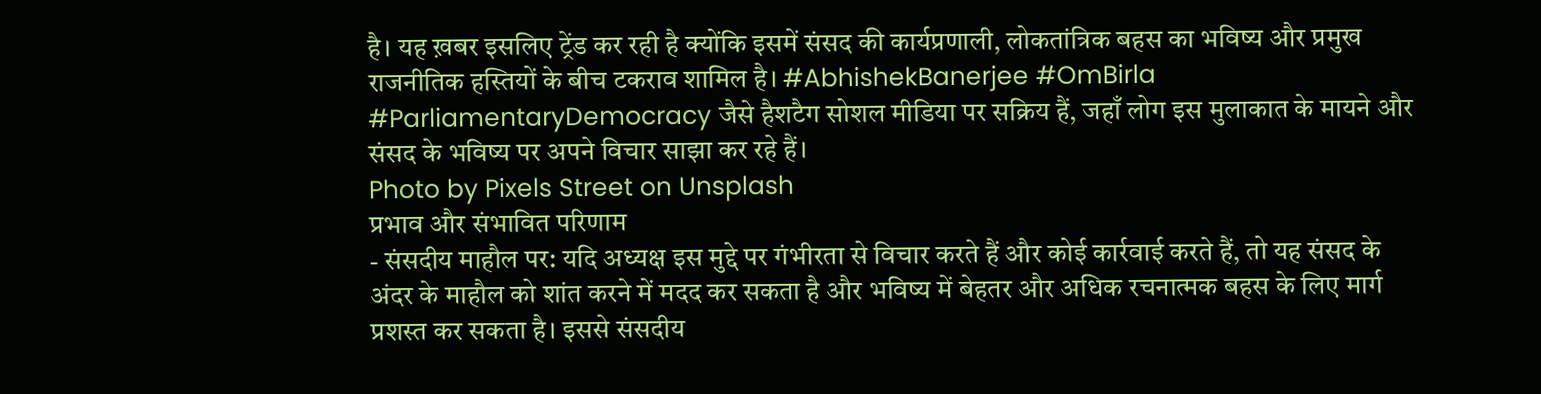है। यह ख़बर इसलिए ट्रेंड कर रही है क्योंकि इसमें संसद की कार्यप्रणाली, लोकतांत्रिक बहस का भविष्य और प्रमुख राजनीतिक हस्तियों के बीच टकराव शामिल है। #AbhishekBanerjee #OmBirla #ParliamentaryDemocracy जैसे हैशटैग सोशल मीडिया पर सक्रिय हैं, जहाँ लोग इस मुलाकात के मायने और संसद के भविष्य पर अपने विचार साझा कर रहे हैं।
Photo by Pixels Street on Unsplash
प्रभाव और संभावित परिणाम
- संसदीय माहौल पर: यदि अध्यक्ष इस मुद्दे पर गंभीरता से विचार करते हैं और कोई कार्रवाई करते हैं, तो यह संसद के अंदर के माहौल को शांत करने में मदद कर सकता है और भविष्य में बेहतर और अधिक रचनात्मक बहस के लिए मार्ग प्रशस्त कर सकता है। इससे संसदीय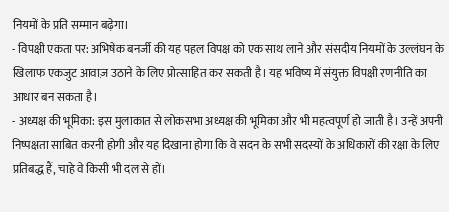नियमों के प्रति सम्मान बढ़ेगा।
- विपक्षी एकता पर: अभिषेक बनर्जी की यह पहल विपक्ष को एक साथ लाने और संसदीय नियमों के उल्लंघन के खिलाफ एकजुट आवाज़ उठाने के लिए प्रोत्साहित कर सकती है। यह भविष्य में संयुक्त विपक्षी रणनीति का आधार बन सकता है।
- अध्यक्ष की भूमिका: इस मुलाकात से लोकसभा अध्यक्ष की भूमिका और भी महत्वपूर्ण हो जाती है। उन्हें अपनी निष्पक्षता साबित करनी होगी और यह दिखाना होगा कि वे सदन के सभी सदस्यों के अधिकारों की रक्षा के लिए प्रतिबद्ध हैं, चाहे वे किसी भी दल से हों।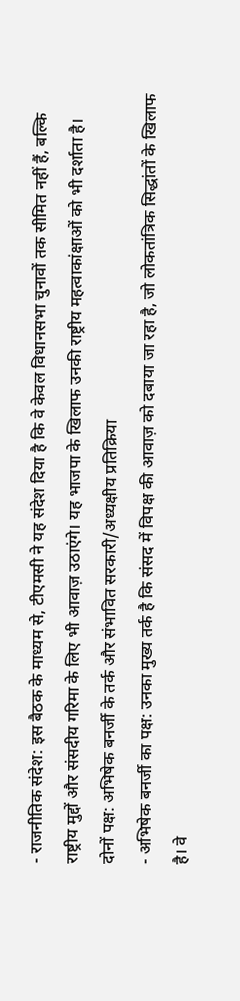- राजनीतिक संदेश: इस बैठक के माध्यम से, टीएमसी ने यह संदेश दिया है कि वे केवल विधानसभा चुनावों तक सीमित नहीं हैं, बल्कि राष्ट्रीय मुद्दों और संसदीय गरिमा के लिए भी आवाज़ उठाएंगे। यह भाजपा के खिलाफ उनकी राष्ट्रीय महत्वाकांक्षाओं को भी दर्शाता है।
दोनों पक्ष: अभिषेक बनर्जी के तर्क और संभावित सरकारी/अध्यक्षीय प्रतिक्रिया
- अभिषेक बनर्जी का पक्ष: उनका मुख्य तर्क है कि संसद में विपक्ष की आवाज़ को दबाया जा रहा है, जो लोकतांत्रिक सिद्धांतों के खिलाफ है। वे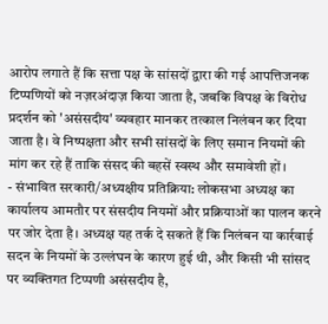आरोप लगाते हैं कि सत्ता पक्ष के सांसदों द्वारा की गई आपत्तिजनक टिप्पणियों को नज़रअंदाज़ किया जाता है, जबकि विपक्ष के विरोध प्रदर्शन को 'असंसदीय' व्यवहार मानकर तत्काल निलंबन कर दिया जाता है। वे निष्पक्षता और सभी सांसदों के लिए समान नियमों की मांग कर रहे हैं ताकि संसद की बहसें स्वस्थ और समावेशी हों।
- संभावित सरकारी/अध्यक्षीय प्रतिक्रिया: लोकसभा अध्यक्ष का कार्यालय आमतौर पर संसदीय नियमों और प्रक्रियाओं का पालन करने पर जोर देता है। अध्यक्ष यह तर्क दे सकते हैं कि निलंबन या कार्रवाई सदन के नियमों के उल्लंघन के कारण हुई थी, और किसी भी सांसद पर व्यक्तिगत टिप्पणी असंसदीय है,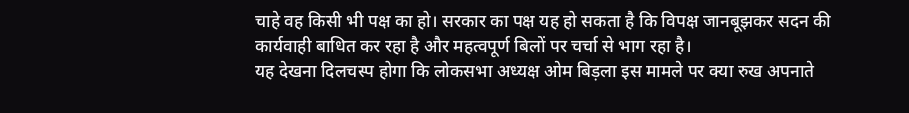चाहे वह किसी भी पक्ष का हो। सरकार का पक्ष यह हो सकता है कि विपक्ष जानबूझकर सदन की कार्यवाही बाधित कर रहा है और महत्वपूर्ण बिलों पर चर्चा से भाग रहा है।
यह देखना दिलचस्प होगा कि लोकसभा अध्यक्ष ओम बिड़ला इस मामले पर क्या रुख अपनाते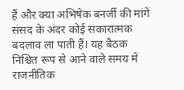हैं और क्या अभिषेक बनर्जी की मांगें संसद के अंदर कोई सकारात्मक बदलाव ला पाती हैं। यह बैठक निश्चित रूप से आने वाले समय में राजनीतिक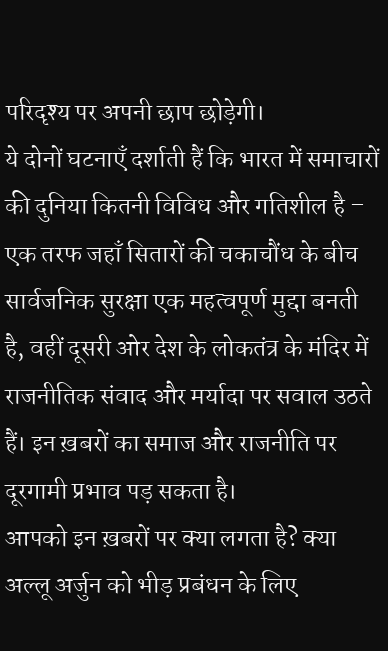परिदृश्य पर अपनी छाप छोड़ेगी।
ये दोनों घटनाएँ दर्शाती हैं कि भारत में समाचारों की दुनिया कितनी विविध और गतिशील है – एक तरफ जहाँ सितारों की चकाचौंध के बीच सार्वजनिक सुरक्षा एक महत्वपूर्ण मुद्दा बनती है, वहीं दूसरी ओर देश के लोकतंत्र के मंदिर में राजनीतिक संवाद और मर्यादा पर सवाल उठते हैं। इन ख़बरों का समाज और राजनीति पर दूरगामी प्रभाव पड़ सकता है।
आपको इन ख़बरों पर क्या लगता है? क्या अल्लू अर्जुन को भीड़ प्रबंधन के लिए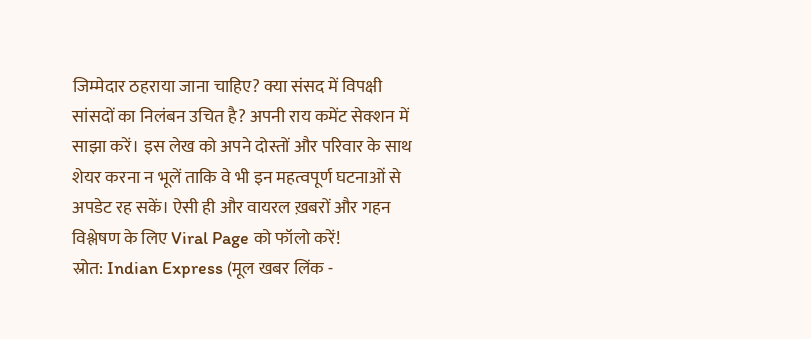जिम्मेदार ठहराया जाना चाहिए? क्या संसद में विपक्षी सांसदों का निलंबन उचित है? अपनी राय कमेंट सेक्शन में साझा करें। इस लेख को अपने दोस्तों और परिवार के साथ शेयर करना न भूलें ताकि वे भी इन महत्वपूर्ण घटनाओं से अपडेट रह सकें। ऐसी ही और वायरल ख़बरों और गहन विश्लेषण के लिए Viral Page को फॉलो करें!
स्रोत: Indian Express (मूल खबर लिंक -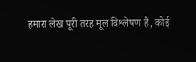हमारा लेख पूरी तरह मूल विश्लेषण है, कोई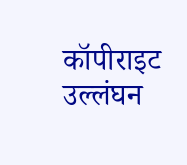कॉपीराइट उल्लंघन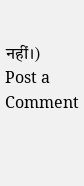नहीं।)
Post a Comment